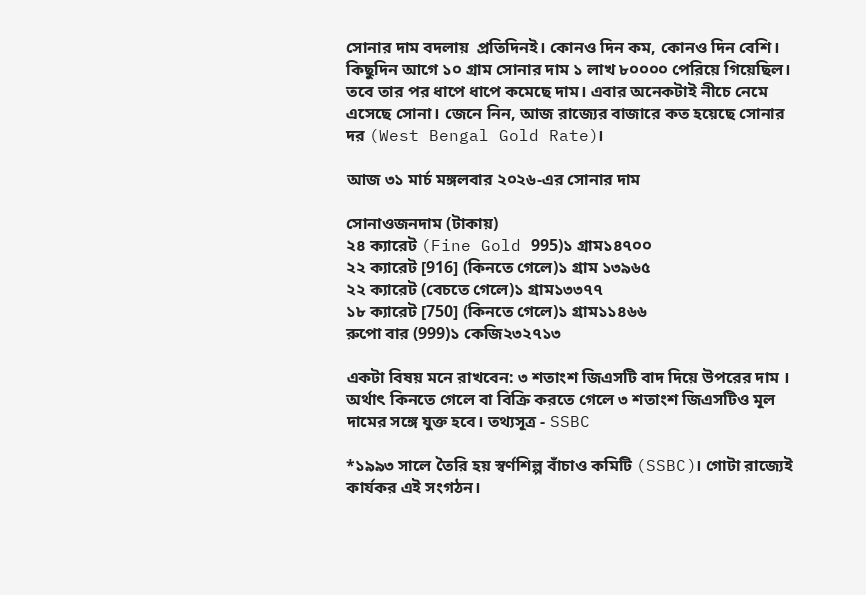সোনার দাম বদলায়  প্রতিদিনই। কোনও দিন কম, কোনও দিন বেশি। কিছুদিন আগে ১০ গ্রাম সোনার দাম ১ লাখ ৮০০০০ পেরিয়ে গিয়েছিল। তবে তার পর ধাপে ধাপে কমেছে দাম। এবার অনেকটাই নীচে নেমে এসেছে সোনা। জেনে নিন, আজ রাজ্যের বাজারে কত হয়েছে সোনার দর (West Bengal Gold Rate)।

আজ ৩১ মার্চ মঙ্গলবার ২০২৬-এর সোনার দাম

সোনাওজনদাম (টাকায়)
২৪ ক্যারেট (Fine Gold 995)১ গ্রাম১৪৭০০
২২ ক্যারেট [916] (কিনতে গেলে)১ গ্রাম ১৩৯৬৫
২২ ক্যারেট (বেচতে গেলে)১ গ্রাম১৩৩৭৭
১৮ ক্যারেট [750] (কিনতে গেলে)১ গ্রাম১১৪৬৬
রুপো বার (999)১ কেজি২৩২৭১৩

একটা বিষয় মনে রাখবেন: ৩ শতাংশ জিএসটি বাদ দিয়ে উপরের দাম । অর্থাৎ কিনতে গেলে বা বিক্রি করতে গেলে ৩ শতাংশ জিএসটিও মূল দামের সঙ্গে যুক্ত হবে। তথ্যসূত্র - SSBC

*১৯৯৩ সালে তৈরি হয় স্বর্ণশিল্প বাঁচাও কমিটি (SSBC)। গোটা রাজ্যেই কার্যকর এই সংগঠন।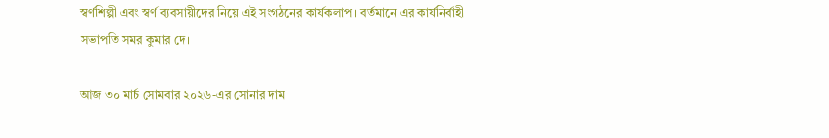স্বর্ণশিল্পী এবং স্বর্ণ ব্যবসায়ীদের নিয়ে এই সংগঠনের কার্যকলাপ। বর্তমানে এর কার্যনির্বাহী সভাপতি সমর কুমার দে।

আজ ৩০ মার্চ সোমবার ২০২৬-এর সোনার দাম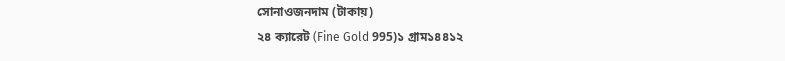সোনাওজনদাম (টাকায়)
২৪ ক্যারেট (Fine Gold 995)১ গ্রাম১৪৪১২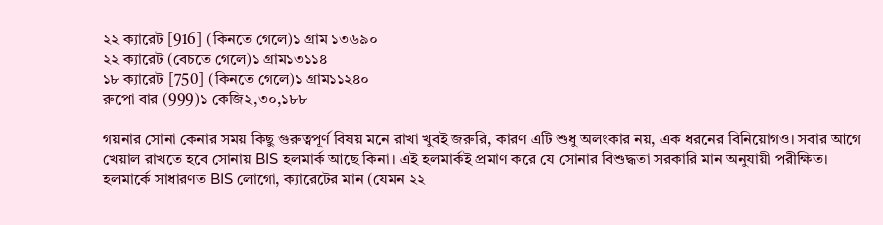২২ ক্যারেট [916] (কিনতে গেলে)১ গ্রাম ১৩৬৯০
২২ ক্যারেট (বেচতে গেলে)১ গ্রাম১৩১১৪
১৮ ক্যারেট [750] (কিনতে গেলে)১ গ্রাম১১২৪০
রুপো বার (999)১ কেজি২,৩০,১৮৮

গয়নার সোনা কেনার সময় কিছু গুরুত্বপূর্ণ বিষয় মনে রাখা খুবই জরুরি, কারণ এটি শুধু অলংকার নয়, এক ধরনের বিনিয়োগও। সবার আগে খেয়াল রাখতে হবে সোনায় BIS হলমার্ক আছে কিনা। এই হলমার্কই প্রমাণ করে যে সোনার বিশুদ্ধতা সরকারি মান অনুযায়ী পরীক্ষিত। হলমার্কে সাধারণত BIS লোগো, ক্যারেটের মান (যেমন ২২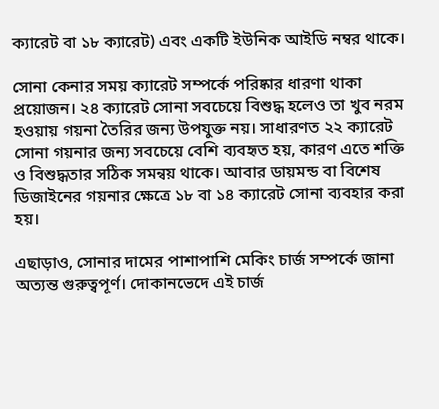ক্যারেট বা ১৮ ক্যারেট) এবং একটি ইউনিক আইডি নম্বর থাকে।

সোনা কেনার সময় ক্যারেট সম্পর্কে পরিষ্কার ধারণা থাকা প্রয়োজন। ২৪ ক্যারেট সোনা সবচেয়ে বিশুদ্ধ হলেও তা খুব নরম হওয়ায় গয়না তৈরির জন্য উপযুক্ত নয়। সাধারণত ২২ ক্যারেট সোনা গয়নার জন্য সবচেয়ে বেশি ব্যবহৃত হয়, কারণ এতে শক্তি ও বিশুদ্ধতার সঠিক সমন্বয় থাকে। আবার ডায়মন্ড বা বিশেষ ডিজাইনের গয়নার ক্ষেত্রে ১৮ বা ১৪ ক্যারেট সোনা ব্যবহার করা হয়।

এছাড়াও, সোনার দামের পাশাপাশি মেকিং চার্জ সম্পর্কে জানা অত্যন্ত গুরুত্বপূর্ণ। দোকানভেদে এই চার্জ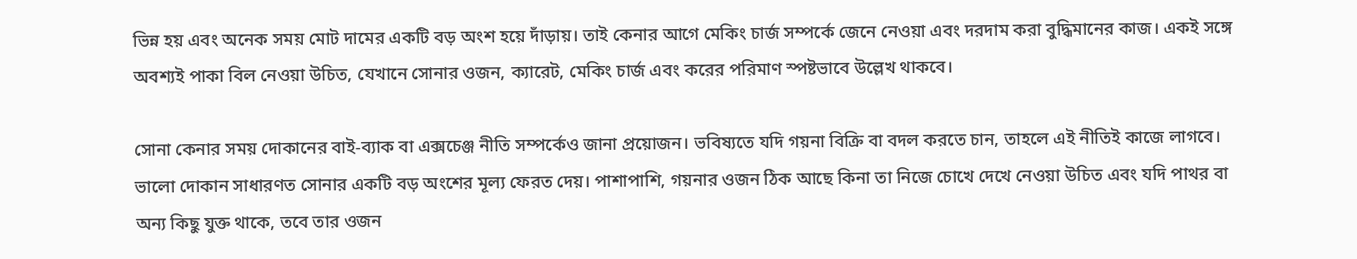ভিন্ন হয় এবং অনেক সময় মোট দামের একটি বড় অংশ হয়ে দাঁড়ায়। তাই কেনার আগে মেকিং চার্জ সম্পর্কে জেনে নেওয়া এবং দরদাম করা বুদ্ধিমানের কাজ। একই সঙ্গে অবশ্যই পাকা বিল নেওয়া উচিত, যেখানে সোনার ওজন, ক্যারেট, মেকিং চার্জ এবং করের পরিমাণ স্পষ্টভাবে উল্লেখ থাকবে।

সোনা কেনার সময় দোকানের বাই-ব্যাক বা এক্সচেঞ্জ নীতি সম্পর্কেও জানা প্রয়োজন। ভবিষ্যতে যদি গয়না বিক্রি বা বদল করতে চান, তাহলে এই নীতিই কাজে লাগবে। ভালো দোকান সাধারণত সোনার একটি বড় অংশের মূল্য ফেরত দেয়। পাশাপাশি, গয়নার ওজন ঠিক আছে কিনা তা নিজে চোখে দেখে নেওয়া উচিত এবং যদি পাথর বা অন্য কিছু যুক্ত থাকে, তবে তার ওজন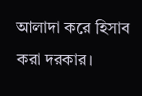আলাদা করে হিসাব করা দরকার।